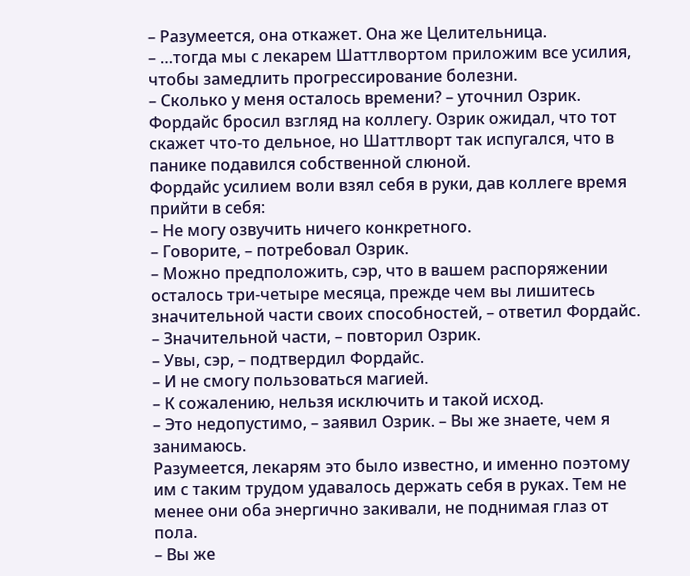– Разумеется, она откажет. Она же Целительница.
– …тогда мы с лекарем Шаттлвортом приложим все усилия, чтобы замедлить прогрессирование болезни.
– Сколько у меня осталось времени? – уточнил Озрик.
Фордайс бросил взгляд на коллегу. Озрик ожидал, что тот скажет что-то дельное, но Шаттлворт так испугался, что в панике подавился собственной слюной.
Фордайс усилием воли взял себя в руки, дав коллеге время прийти в себя:
– Не могу озвучить ничего конкретного.
– Говорите, – потребовал Озрик.
– Можно предположить, сэр, что в вашем распоряжении осталось три-четыре месяца, прежде чем вы лишитесь значительной части своих способностей, – ответил Фордайс.
– Значительной части, – повторил Озрик.
– Увы, сэр, – подтвердил Фордайс.
– И не смогу пользоваться магией.
– К сожалению, нельзя исключить и такой исход.
– Это недопустимо, – заявил Озрик. – Вы же знаете, чем я занимаюсь.
Разумеется, лекарям это было известно, и именно поэтому им с таким трудом удавалось держать себя в руках. Тем не менее они оба энергично закивали, не поднимая глаз от пола.
– Вы же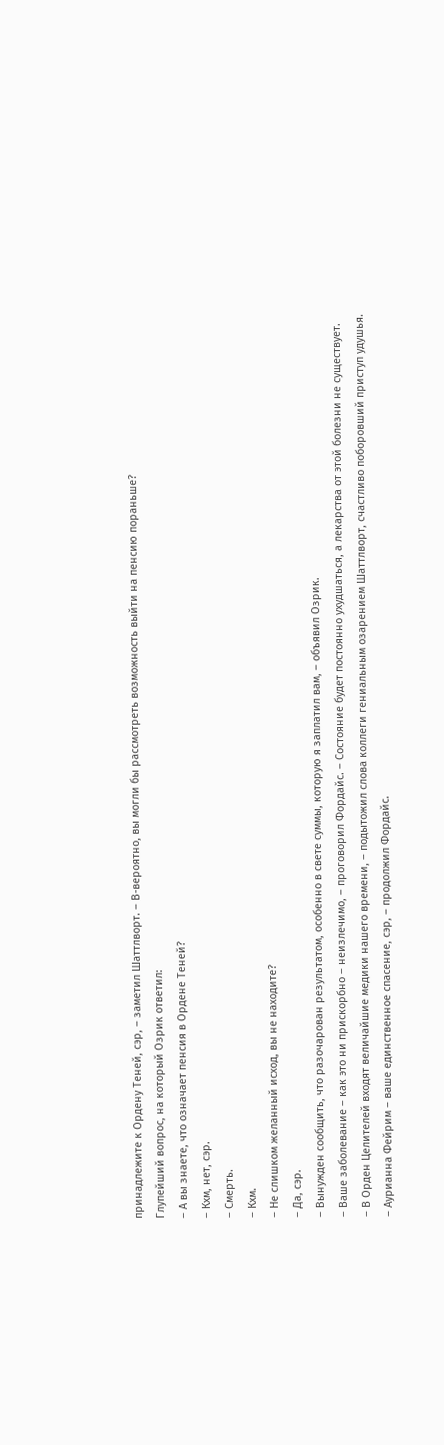принадлежите к Ордену Теней, сэр, – заметил Шаттлворт. – В-вероятно, вы могли бы рассмотреть возможность выйти на пенсию пораньше?
Глупейший вопрос, на который Озрик ответил:
– А вы знаете, что означает пенсия в Ордене Теней?
– Кхм, нет, сэр.
– Смерть.
– Кхм.
– Не слишком желанный исход, вы не находите?
– Да, сэр.
– Вынужден сообщить, что разочарован результатом, особенно в свете суммы, которую я заплатил вам, – объявил Озрик.
– Ваше заболевание – как это ни прискорбно – неизлечимо, – проговорил Фордайс. – Состояние будет постоянно ухудшаться, а лекарства от этой болезни не существует.
– В Орден Целителей входят величайшие медики нашего времени, – подытожил слова коллеги гениальным озарением Шаттлворт, счастливо поборовший приступ удушья.
– Аурианна Фейрим – ваше единственное спасение, сэр, – продолжил Фордайс.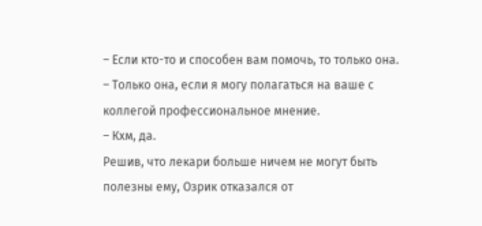– Если кто-то и способен вам помочь, то только она.
– Только она, если я могу полагаться на ваше с коллегой профессиональное мнение.
– Кхм, да.
Решив, что лекари больше ничем не могут быть полезны ему, Озрик отказался от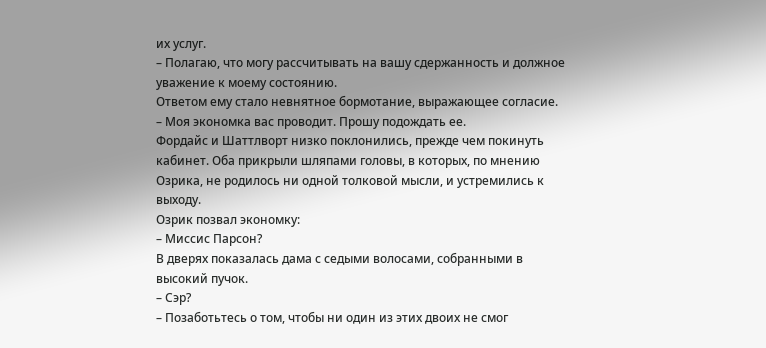их услуг.
– Полагаю, что могу рассчитывать на вашу сдержанность и должное уважение к моему состоянию.
Ответом ему стало невнятное бормотание, выражающее согласие.
– Моя экономка вас проводит. Прошу подождать ее.
Фордайс и Шаттлворт низко поклонились, прежде чем покинуть кабинет. Оба прикрыли шляпами головы, в которых, по мнению Озрика, не родилось ни одной толковой мысли, и устремились к выходу.
Озрик позвал экономку:
– Миссис Парсон?
В дверях показалась дама с седыми волосами, собранными в высокий пучок.
– Сэр?
– Позаботьтесь о том, чтобы ни один из этих двоих не смог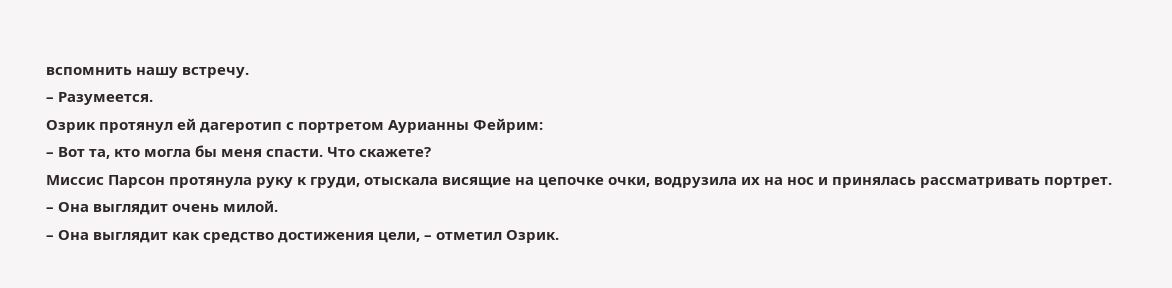вспомнить нашу встречу.
– Разумеется.
Озрик протянул ей дагеротип с портретом Аурианны Фейрим:
– Вот та, кто могла бы меня спасти. Что скажете?
Миссис Парсон протянула руку к груди, отыскала висящие на цепочке очки, водрузила их на нос и принялась рассматривать портрет.
– Она выглядит очень милой.
– Она выглядит как средство достижения цели, – отметил Озрик.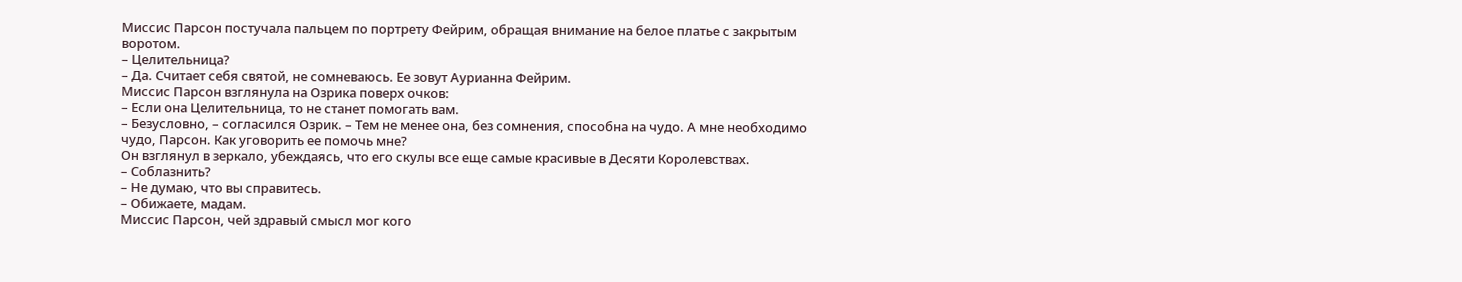Миссис Парсон постучала пальцем по портрету Фейрим, обращая внимание на белое платье с закрытым воротом.
– Целительница?
– Да. Считает себя святой, не сомневаюсь. Ее зовут Аурианна Фейрим.
Миссис Парсон взглянула на Озрика поверх очков:
– Если она Целительница, то не станет помогать вам.
– Безусловно, – согласился Озрик. – Тем не менее она, без сомнения, способна на чудо. А мне необходимо чудо, Парсон. Как уговорить ее помочь мне?
Он взглянул в зеркало, убеждаясь, что его скулы все еще самые красивые в Десяти Королевствах.
– Соблазнить?
– Не думаю, что вы справитесь.
– Обижаете, мадам.
Миссис Парсон, чей здравый смысл мог кого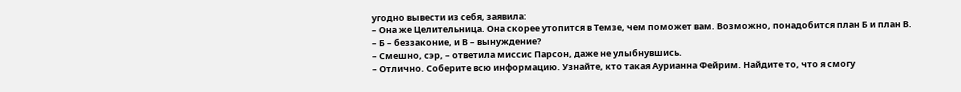угодно вывести из себя, заявила:
– Она же Целительница. Она скорее утопится в Темзе, чем поможет вам. Возможно, понадобится план Б и план В.
– Б – беззаконие, и В – вынуждение?
– Смешно, сэр, – ответила миссис Парсон, даже не улыбнувшись.
– Отлично. Соберите всю информацию. Узнайте, кто такая Аурианна Фейрим. Найдите то, что я смогу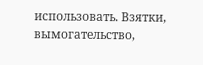использовать. Взятки, вымогательство,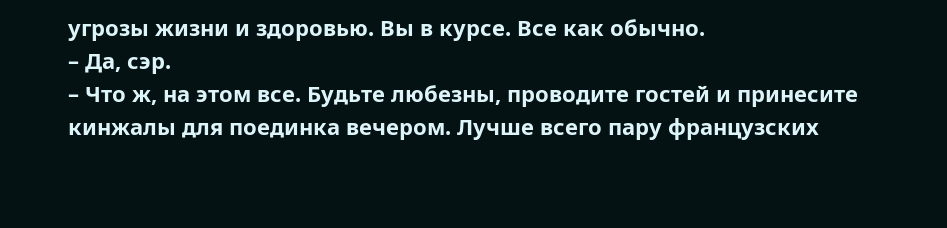угрозы жизни и здоровью. Вы в курсе. Все как обычно.
– Да, сэр.
– Что ж, на этом все. Будьте любезны, проводите гостей и принесите кинжалы для поединка вечером. Лучше всего пару французских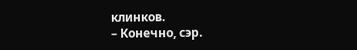клинков.
– Конечно, сэр.